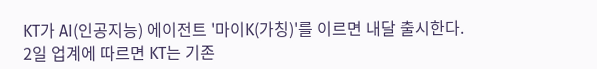KT가 AI(인공지능) 에이전트 '마이K(가칭)'를 이르면 내달 출시한다.
2일 업계에 따르면 KT는 기존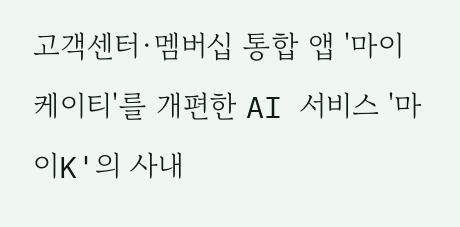고객센터·멤버십 통합 앱 '마이케이티'를 개편한 AI 서비스 '마이K'의 사내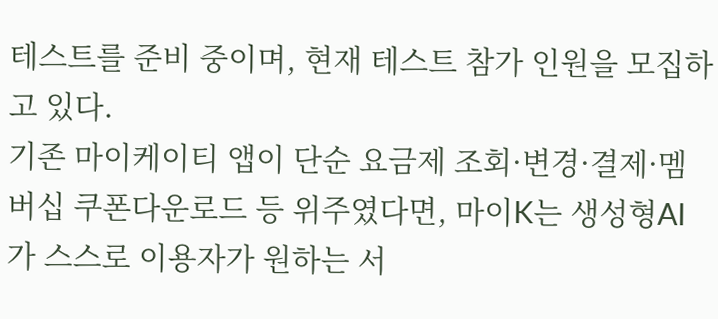테스트를 준비 중이며, 현재 테스트 참가 인원을 모집하고 있다.
기존 마이케이티 앱이 단순 요금제 조회·변경·결제·멤버십 쿠폰다운로드 등 위주였다면, 마이K는 생성형AI가 스스로 이용자가 원하는 서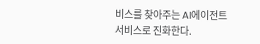비스를 찾아주는 AI에이전트 서비스로 진화한다.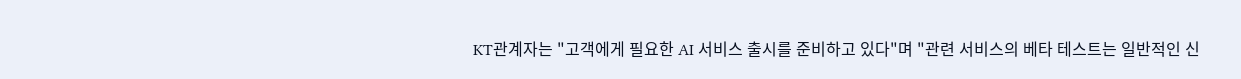KT관계자는 "고객에게 필요한 AI 서비스 출시를 준비하고 있다"며 "관련 서비스의 베타 테스트는 일반적인 신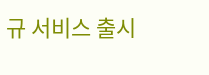규 서비스 출시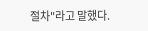절차"라고 말했다.